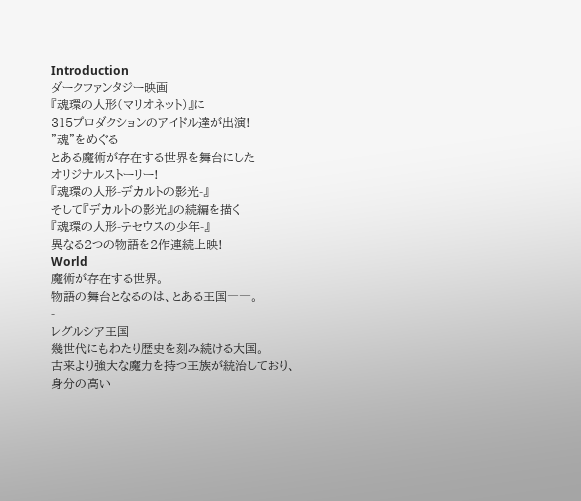Introduction
ダークファンタジー映画
『魂環の人形(マリオネット)』に
315プロダクションのアイドル達が出演!
”魂”をめぐる
とある魔術が存在する世界を舞台にした
オリジナルストーリー!
『魂環の人形-デカルトの影光-』
そして『デカルトの影光』の続編を描く
『魂環の人形-テセウスの少年-』
異なる2つの物語を2作連続上映!
World
魔術が存在する世界。
物語の舞台となるのは、とある王国――。
-
レグルシア王国
幾世代にもわたり歴史を刻み続ける大国。
古来より強大な魔力を持つ王族が統治しており、
身分の高い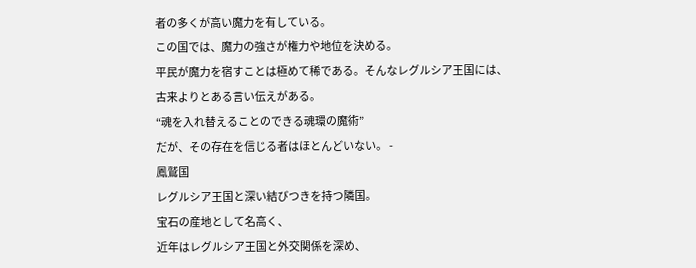者の多くが高い魔力を有している。
この国では、魔力の強さが権力や地位を決める。
平民が魔力を宿すことは極めて稀である。そんなレグルシア王国には、
古来よりとある言い伝えがある。
“魂を入れ替えることのできる魂環の魔術”
だが、その存在を信じる者はほとんどいない。 -
鳳鷲国
レグルシア王国と深い結びつきを持つ隣国。
宝石の産地として名高く、
近年はレグルシア王国と外交関係を深め、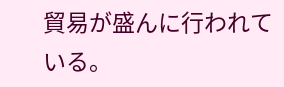貿易が盛んに行われている。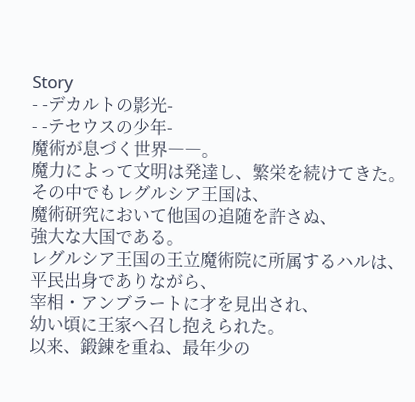Story
- -デカルトの影光-
- -テセウスの少年-
魔術が息づく世界――。
魔力によって文明は発達し、繁栄を続けてきた。
その中でもレグルシア王国は、
魔術研究において他国の追随を許さぬ、
強大な大国である。
レグルシア王国の王立魔術院に所属するハルは、
平民出身でありながら、
宰相・アンブラートに才を見出され、
幼い頃に王家へ召し抱えられた。
以来、鍛錬を重ね、最年少の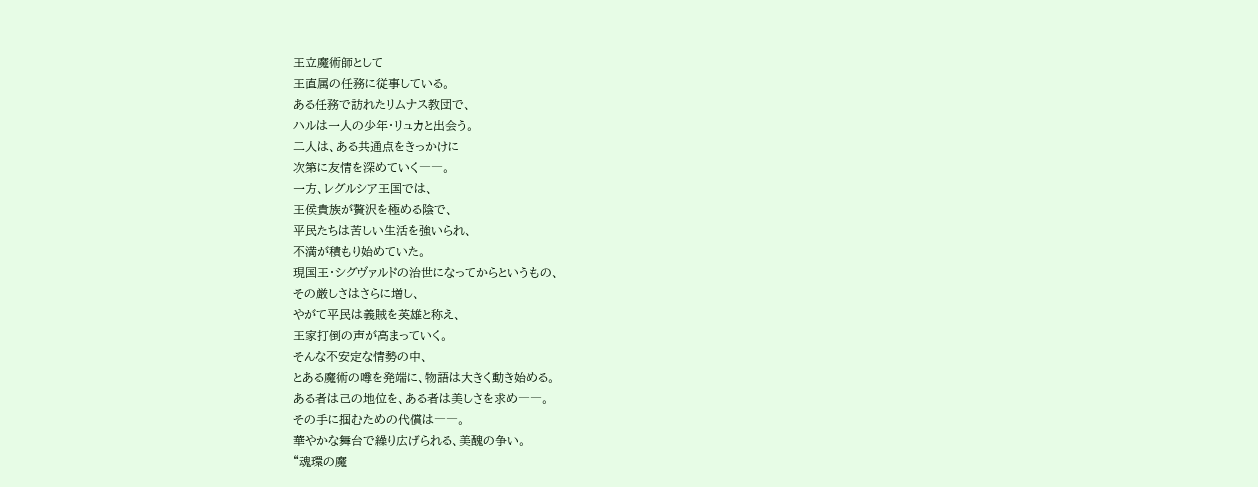王立魔術師として
王直属の任務に従事している。
ある任務で訪れたリムナス教団で、
ハルは一人の少年・リュカと出会う。
二人は、ある共通点をきっかけに
次第に友情を深めていく――。
一方、レグルシア王国では、
王侯貴族が贅沢を極める陰で、
平民たちは苦しい生活を強いられ、
不満が積もり始めていた。
現国王・シグヴァルドの治世になってからというもの、
その厳しさはさらに増し、
やがて平民は義賊を英雄と称え、
王家打倒の声が高まっていく。
そんな不安定な情勢の中、
とある魔術の噂を発端に、物語は大きく動き始める。
ある者は己の地位を、ある者は美しさを求め――。
その手に掴むための代償は――。
華やかな舞台で繰り広げられる、美醜の争い。
“魂環の魔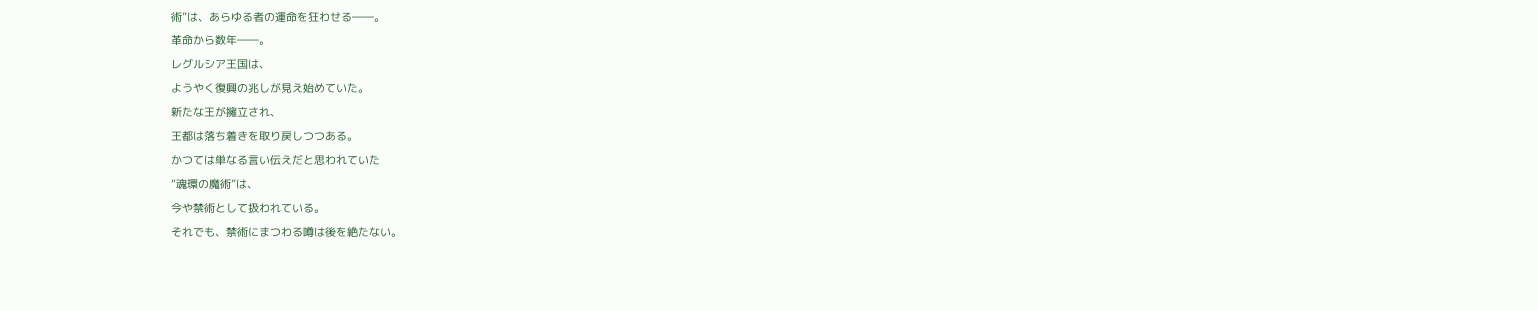術”は、あらゆる者の運命を狂わせる――。
革命から数年――。
レグルシア王国は、
ようやく復興の兆しが見え始めていた。
新たな王が擁立され、
王都は落ち着きを取り戻しつつある。
かつては単なる言い伝えだと思われていた
“魂環の魔術”は、
今や禁術として扱われている。
それでも、禁術にまつわる噂は後を絶たない。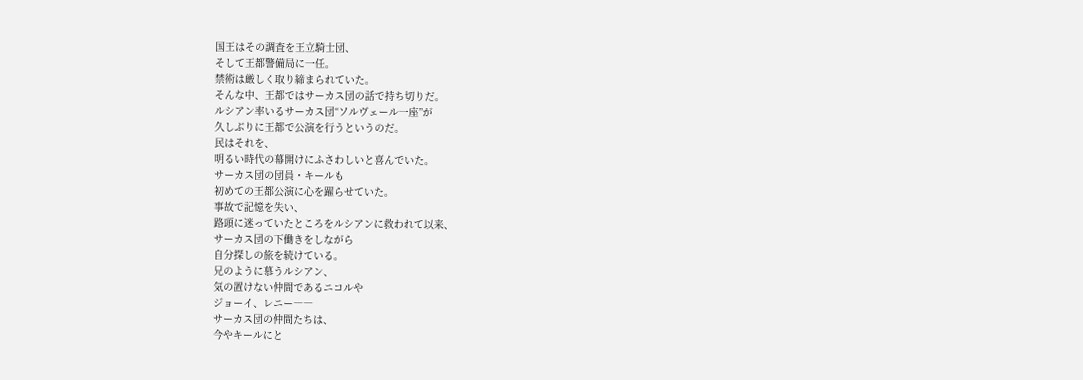国王はその調査を王立騎士団、
そして王都警備局に一任。
禁術は厳しく取り締まられていた。
そんな中、王都ではサーカス団の話で持ち切りだ。
ルシアン率いるサーカス団“ソルヴェール一座”が
久しぶりに王都で公演を行うというのだ。
民はそれを、
明るい時代の幕開けにふさわしいと喜んでいた。
サーカス団の団員・キールも
初めての王都公演に心を躍らせていた。
事故で記憶を失い、
路頭に迷っていたところをルシアンに救われて以来、
サーカス団の下働きをしながら
自分探しの旅を続けている。
兄のように慕うルシアン、
気の置けない仲間であるニコルや
ジョーイ、レニー――
サーカス団の仲間たちは、
今やキールにと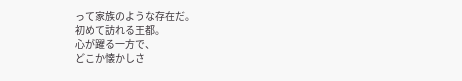って家族のような存在だ。
初めて訪れる王都。
心が躍る一方で、
どこか懐かしさ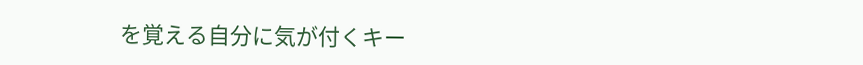を覚える自分に気が付くキー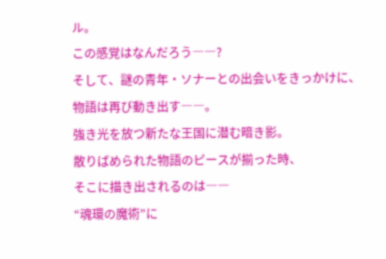ル。
この感覚はなんだろう――?
そして、謎の青年・ソナーとの出会いをきっかけに、
物語は再び動き出す――。
強き光を放つ新たな王国に潜む暗き影。
散りばめられた物語のピースが揃った時、
そこに描き出されるのは――
“魂環の魔術”に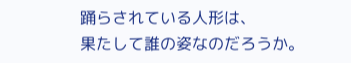踊らされている人形は、
果たして誰の姿なのだろうか。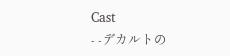Cast
- -デカルトの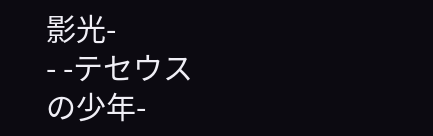影光-
- -テセウスの少年-